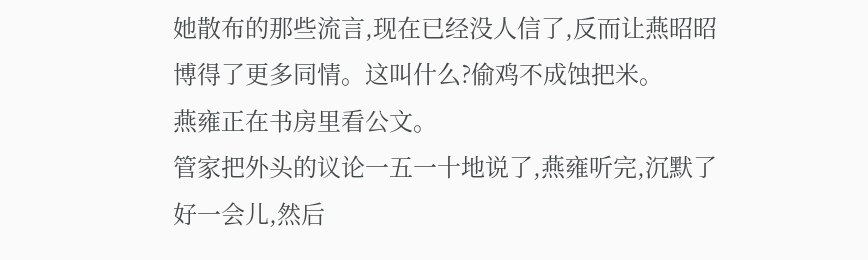她散布的那些流言,现在已经没人信了,反而让燕昭昭博得了更多同情。这叫什么?偷鸡不成蚀把米。
燕雍正在书房里看公文。
管家把外头的议论一五一十地说了,燕雍听完,沉默了好一会儿,然后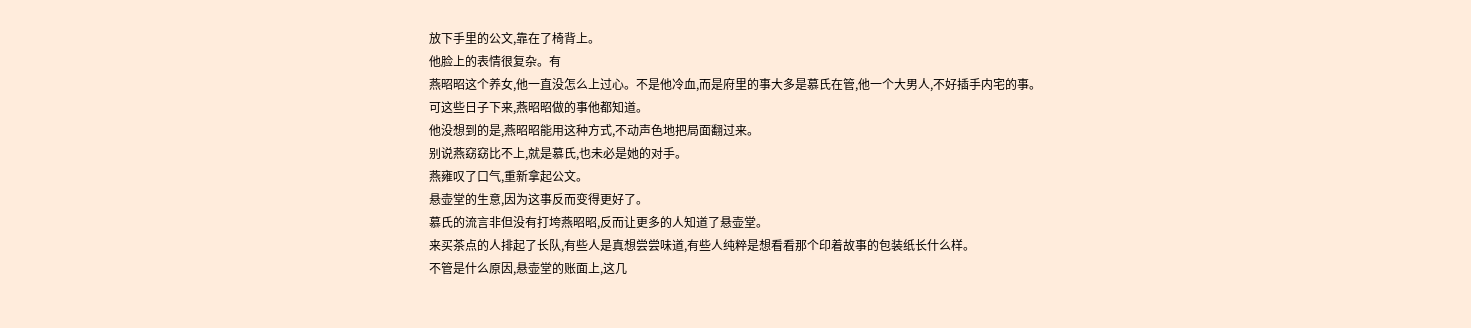放下手里的公文,靠在了椅背上。
他脸上的表情很复杂。有
燕昭昭这个养女,他一直没怎么上过心。不是他冷血,而是府里的事大多是慕氏在管,他一个大男人,不好插手内宅的事。
可这些日子下来,燕昭昭做的事他都知道。
他没想到的是,燕昭昭能用这种方式,不动声色地把局面翻过来。
别说燕窈窈比不上,就是慕氏,也未必是她的对手。
燕雍叹了口气,重新拿起公文。
悬壶堂的生意,因为这事反而变得更好了。
慕氏的流言非但没有打垮燕昭昭,反而让更多的人知道了悬壶堂。
来买茶点的人排起了长队,有些人是真想尝尝味道,有些人纯粹是想看看那个印着故事的包装纸长什么样。
不管是什么原因,悬壶堂的账面上,这几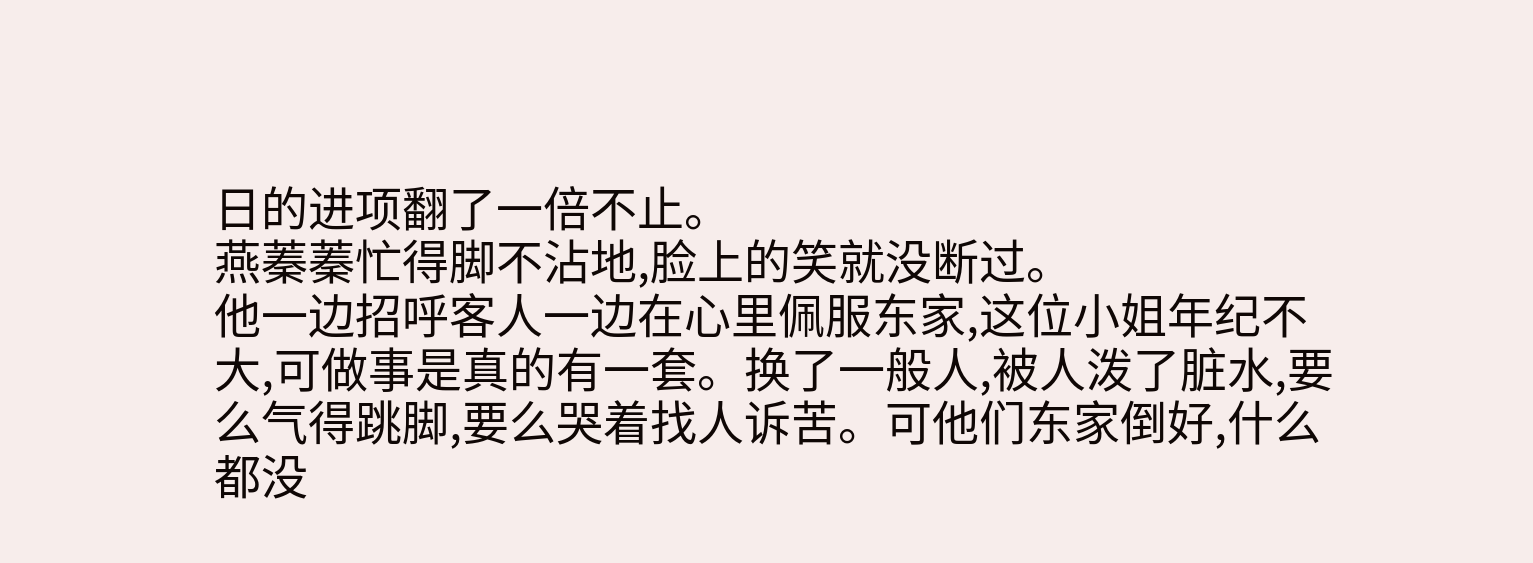日的进项翻了一倍不止。
燕蓁蓁忙得脚不沾地,脸上的笑就没断过。
他一边招呼客人一边在心里佩服东家,这位小姐年纪不大,可做事是真的有一套。换了一般人,被人泼了脏水,要么气得跳脚,要么哭着找人诉苦。可他们东家倒好,什么都没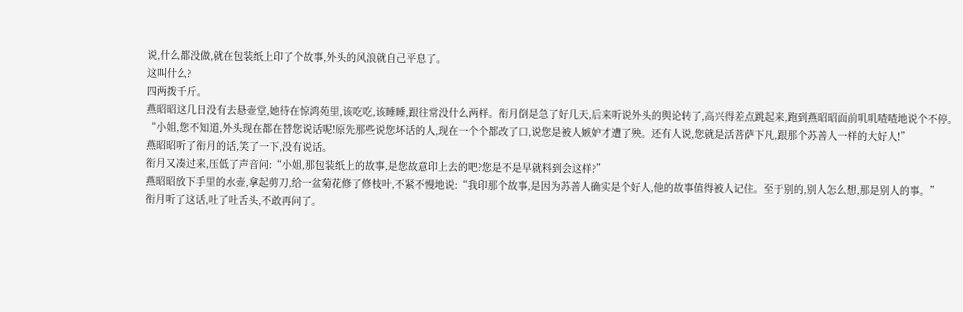说,什么都没做,就在包装纸上印了个故事,外头的风浪就自己平息了。
这叫什么?
四两拨千斤。
燕昭昭这几日没有去悬壶堂,她待在惊鸿苑里,该吃吃,该睡睡,跟往常没什么两样。衔月倒是急了好几天,后来听说外头的舆论转了,高兴得差点跳起来,跑到燕昭昭面前叽叽喳喳地说个不停。
“小姐,您不知道,外头现在都在替您说话呢!原先那些说您坏话的人,现在一个个都改了口,说您是被人嫉妒才遭了殃。还有人说,您就是活菩萨下凡,跟那个苏善人一样的大好人!”
燕昭昭听了衔月的话,笑了一下,没有说话。
衔月又凑过来,压低了声音问:“小姐,那包装纸上的故事,是您故意印上去的吧?您是不是早就料到会这样?”
燕昭昭放下手里的水壶,拿起剪刀,给一盆菊花修了修枝叶,不紧不慢地说:“我印那个故事,是因为苏善人确实是个好人,他的故事值得被人记住。至于别的,别人怎么想,那是别人的事。”
衔月听了这话,吐了吐舌头,不敢再问了。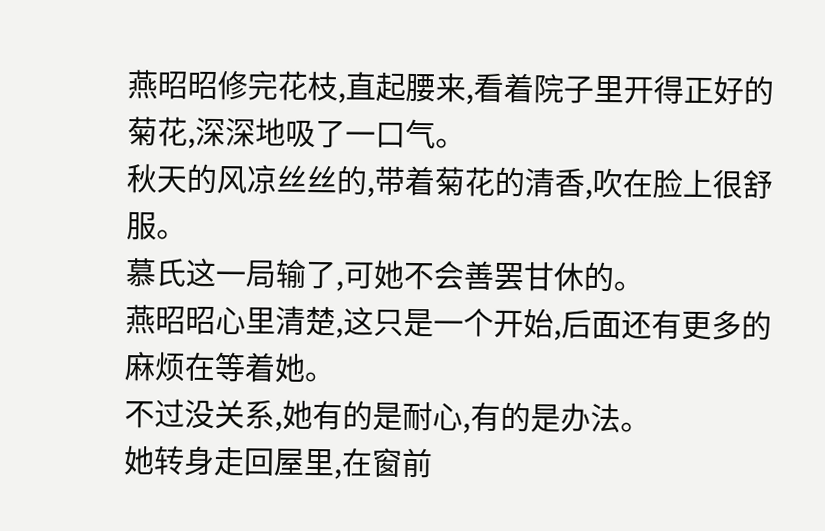燕昭昭修完花枝,直起腰来,看着院子里开得正好的菊花,深深地吸了一口气。
秋天的风凉丝丝的,带着菊花的清香,吹在脸上很舒服。
慕氏这一局输了,可她不会善罢甘休的。
燕昭昭心里清楚,这只是一个开始,后面还有更多的麻烦在等着她。
不过没关系,她有的是耐心,有的是办法。
她转身走回屋里,在窗前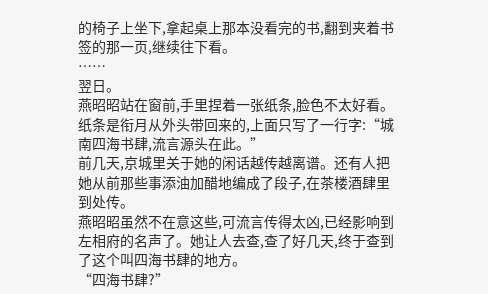的椅子上坐下,拿起桌上那本没看完的书,翻到夹着书签的那一页,继续往下看。
……
翌日。
燕昭昭站在窗前,手里捏着一张纸条,脸色不太好看。
纸条是衔月从外头带回来的,上面只写了一行字:“城南四海书肆,流言源头在此。”
前几天,京城里关于她的闲话越传越离谱。还有人把她从前那些事添油加醋地编成了段子,在茶楼酒肆里到处传。
燕昭昭虽然不在意这些,可流言传得太凶,已经影响到左相府的名声了。她让人去查,查了好几天,终于查到了这个叫四海书肆的地方。
“四海书肆?”